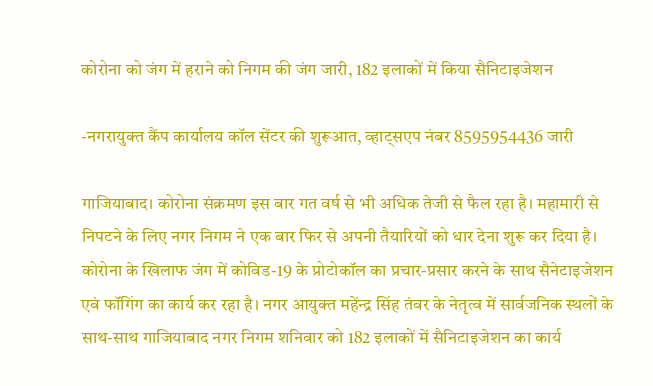कोरोना को जंग में हराने को निगम की जंग जारी, 182 इलाकों में किया सैनिटाइजेशन

-नगरायुक्त कैंप कार्यालय कॉल सेंटर की शुरूआत, व्हाट्सएप नंबर 8595954436 जारी

गाजियाबाद। कोरोना संक्रमण इस बार गत वर्ष से भी अधिक तेजी से फैल रहा है। महामारी से निपटने के लिए नगर निगम ने एक बार फिर से अपनी तैयारियों को धार देना शुरू कर दिया है। कोरोना के खिलाफ जंग में कोविड-19 के प्रोटोकॉल का प्रचार-प्रसार करने के साथ सैनेटाइजेशन एवं फॉगिंग का कार्य कर रहा है। नगर आयुक्त महेंन्द्र सिंह तंवर के नेतृत्व में सार्वजनिक स्थलों के साथ-साथ गाजियाबाद नगर निगम शनिवार को 182 इलाकों में सैनिटाइजेशन का कार्य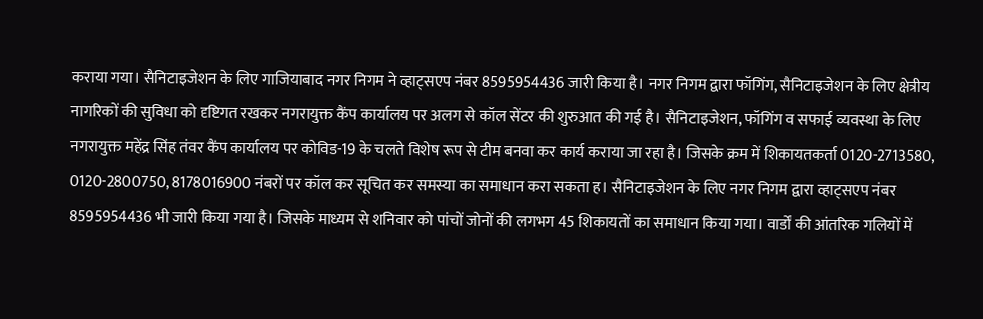कराया गया। सैनिटाइजेशन के लिए गाजियाबाद नगर निगम ने व्हाट्सएप नंबर 8595954436 जारी किया है। नगर निगम द्वारा फॉगिंग, सैनिटाइजेशन के लिए क्षेत्रीय नागरिकों की सुविधा को दृष्टिगत रखकर नगरायुक्त कैंप कार्यालय पर अलग से कॉल सेंटर की शुरुआत की गई है। सैनिटाइजेशन, फॉगिंग व सफाई व्यवस्था के लिए नगरायुक्त महेंद्र सिंह तंवर कैंप कार्यालय पर कोविड-19 के चलते विशेष रूप से टीम बनवा कर कार्य कराया जा रहा है। जिसके क्रम में शिकायतकर्ता 0120-2713580, 0120-2800750, 8178016900 नंबरों पर कॉल कर सूचित कर समस्या का समाधान करा सकता ह। सैनिटाइजेशन के लिए नगर निगम द्वारा व्हाट्सएप नंबर 8595954436 भी जारी किया गया है। जिसके माध्यम से शनिवार को पांचों जोनों की लगभग 45 शिकायतों का समाधान किया गया। वार्डों की आंतरिक गलियों में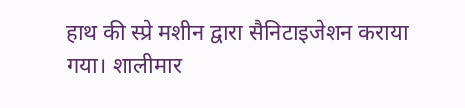हाथ की स्प्रे मशीन द्वारा सैनिटाइजेशन कराया गया। शालीमार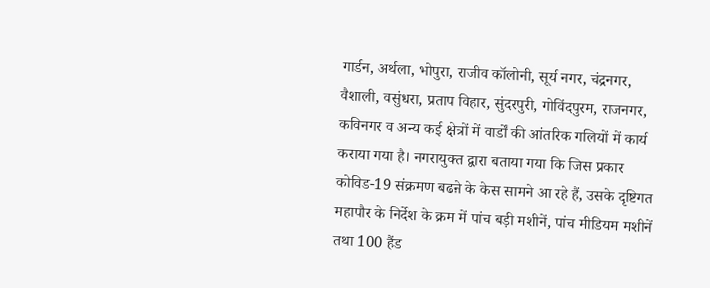गार्डन, अर्थला, भोपुरा, राजीव कॉलोनी, सूर्य नगर, चंद्रनगर, वैशाली, वसुंधरा, प्रताप विहार, सुंदरपुरी, गोविंदपुरम, राजनगर, कविनगर व अन्य कई क्षेत्रों में वार्डों की आंतरिक गलियों में कार्य कराया गया है। नगरायुक्त द्वारा बताया गया कि जिस प्रकार कोविड-19 संक्रमण बढऩे के केस सामने आ रहे हैं, उसके दृष्टिगत महापौर के निर्देश के क्रम में पांच बड़ी मशीनें, पांच मीडियम मशीनें तथा 100 हैंड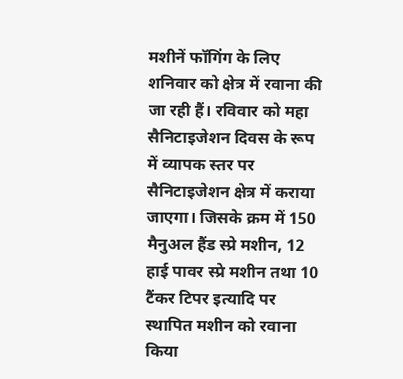मशीनें फॉगिंग के लिए शनिवार को क्षेत्र में रवाना की जा रही हैं। रविवार को महा सैनिटाइजेशन दिवस के रूप में व्यापक स्तर पर सैनिटाइजेशन क्षेत्र में कराया जाएगा। जिसके क्रम में 150 मैनुअल हैंड स्प्रे मशीन, 12 हाई पावर स्प्रे मशीन तथा 10 टैंकर टिपर इत्यादि पर स्थापित मशीन को रवाना किया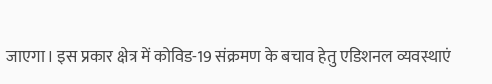जाएगा। इस प्रकार क्षेत्र में कोविड-19 संक्रमण के बचाव हेतु एडिशनल व्यवस्थाएं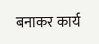बनाकर कार्य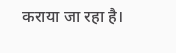कराया जा रहा है।